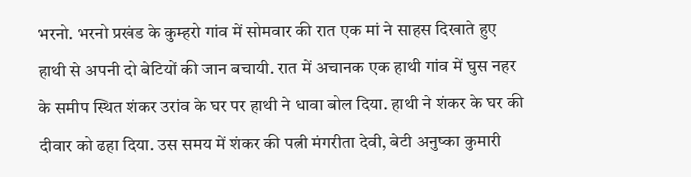भरनो. भरनो प्रखंड के कुम्हरो गांव में सोमवार की रात एक मां ने साहस दिखाते हुए हाथी से अपनी दो बेटियों की जान बचायी. रात में अचानक एक हाथी गांव में घुस नहर के समीप स्थित शंकर उरांव के घर पर हाथी ने धावा बोल दिया. हाथी ने शंकर के घर की दीवार को ढहा दिया. उस समय में शंकर की पत्नी मंगरीता देवी, बेटी अनुष्का कुमारी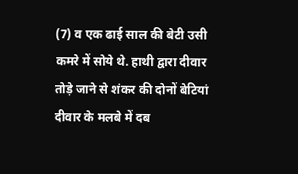(7) व एक ढाई साल की बेटी उसी कमरे में सोये थे. हाथी द्वारा दीवार तोड़े जाने से शंकर की दोनों बेटियां दीवार के मलबे में दब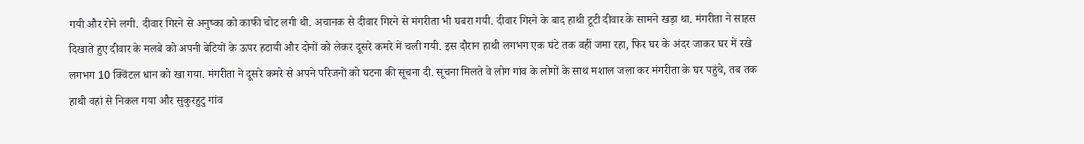गयी और रोने लगी. दीवार गिरने से अनुष्का को काफी चोट लगी थी. अचानक से दीवार गिरने से मंगरीता भी घबरा गयी. दीवार गिरने के बाद हाथी टूटी दीवार के सामने खड़ा था. मंगरीता ने साहस दिखाते हुए दीवार के मलबे को अपनी बेटियों के ऊपर हटायी और दोनों को लेकर दूसरे कमरे में चली गयी. इस दौरान हाथी लगभग एक घंटे तक वहीं जमा रहा, फिर घर के अंदर जाकर घर में रखे लगभग 10 क्विंटल धान को खा गया. मंगरीता ने दूसरे कमरे से अपने परिजनों को घटना की सूचना दी. सूचना मिलते वे लोग गांव के लोगों के साथ मशाल जला कर मंगरीता के घर पहुंचे, तब तक हाथी वहां से निकल गया और सुकुरहुटु गांव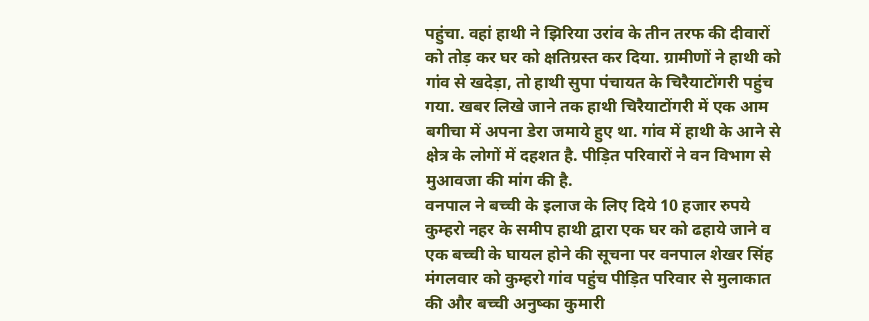पहुंचा. वहां हाथी ने झिरिया उरांव के तीन तरफ की दीवारों को तोड़ कर घर को क्षतिग्रस्त कर दिया. ग्रामीणों ने हाथी को गांव से खदेड़ा, तो हाथी सुपा पंचायत के चिरैयाटोंगरी पहुंच गया. खबर लिखे जाने तक हाथी चिरैयाटोंगरी में एक आम बगीचा में अपना डेरा जमाये हुए था. गांव में हाथी के आने से क्षेत्र के लोगों में दहशत है. पीड़ित परिवारों ने वन विभाग से मुआवजा की मांग की है.
वनपाल ने बच्ची के इलाज के लिए दिये 10 हजार रुपये
कुम्हरो नहर के समीप हाथी द्वारा एक घर को ढहाये जाने व एक बच्ची के घायल होने की सूचना पर वनपाल शेखर सिंह मंगलवार को कुम्हरो गांव पहुंच पीड़ित परिवार से मुलाकात की और बच्ची अनुष्का कुमारी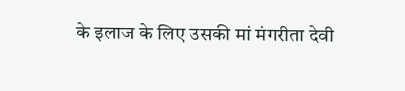के इलाज के लिए उसकी मां मंगरीता देवी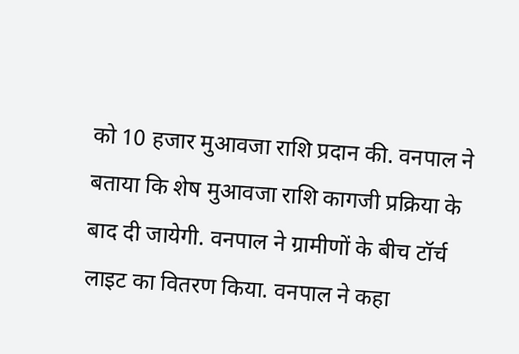को 10 हजार मुआवजा राशि प्रदान की. वनपाल ने बताया कि शेष मुआवजा राशि कागजी प्रक्रिया के बाद दी जायेगी. वनपाल ने ग्रामीणों के बीच टॉर्च लाइट का वितरण किया. वनपाल ने कहा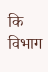कि विभाग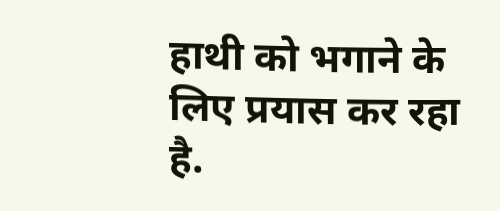हाथी को भगाने के लिए प्रयास कर रहा है.